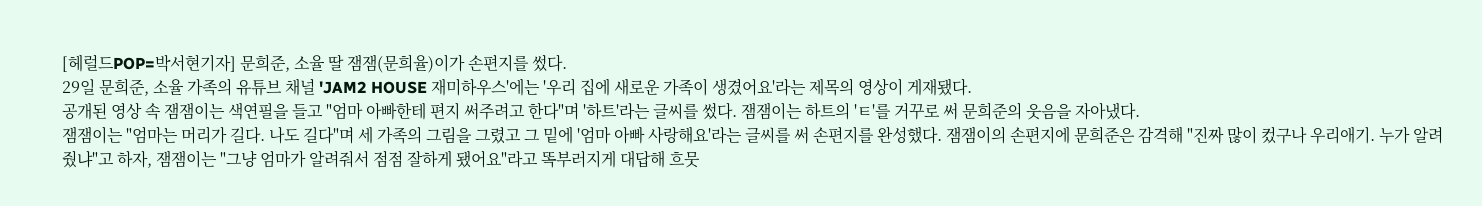[헤럴드POP=박서현기자] 문희준, 소율 딸 잼잼(문희율)이가 손편지를 썼다.
29일 문희준, 소율 가족의 유튜브 채널 'JAM2 HOUSE 재미하우스'에는 '우리 집에 새로운 가족이 생겼어요'라는 제목의 영상이 게재됐다.
공개된 영상 속 잼잼이는 색연필을 들고 "엄마 아빠한테 편지 써주려고 한다"며 '하트'라는 글씨를 썼다. 잼잼이는 하트의 'ㅌ'를 거꾸로 써 문희준의 웃음을 자아냈다.
잼잼이는 "엄마는 머리가 길다. 나도 길다"며 세 가족의 그림을 그렸고 그 밑에 '엄마 아빠 사랑해요'라는 글씨를 써 손편지를 완성했다. 잼잼이의 손편지에 문희준은 감격해 "진짜 많이 컸구나 우리애기. 누가 알려줬냐"고 하자, 잼잼이는 "그냥 엄마가 알려줘서 점점 잘하게 됐어요"라고 똑부러지게 대답해 흐뭇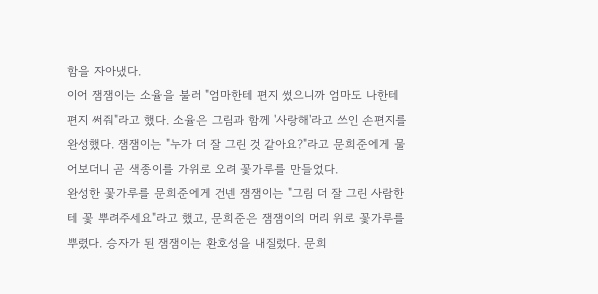함을 자아냈다.
이어 잼잼이는 소율을 불러 "엄마한테 편지 썼으니까 엄마도 나한테 편지 써줘"라고 했다. 소율은 그림과 함께 '사랑해'라고 쓰인 손편지를 완성했다. 잼잼이는 "누가 더 잘 그린 것 같아요?"라고 문희준에게 물어보더니 곧 색종이를 가위로 오려 꽃가루를 만들었다.
완성한 꽃가루를 문희준에게 건넨 잼잼이는 "그림 더 잘 그린 사람한테 꽃 뿌려주세요"라고 했고, 문희준은 잼잼이의 머리 위로 꽃가루를 뿌렸다. 승자가 된 잼잼이는 환호성을 내질렀다. 문희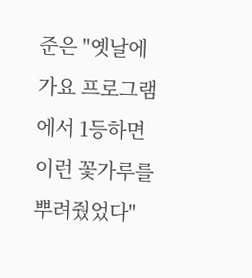준은 "옛날에 가요 프로그램에서 1등하면 이런 꽃가루를 뿌려줬었다"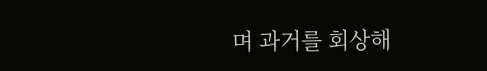며 과거를 회상해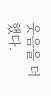웃음을 더했다.